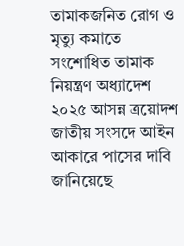তামাকজনিত রোগ ও মৃত্যু কমাতে সংশোধিত তামাক নিয়ন্ত্রণ অধ্যাদেশ ২০২৫ আসন্ন ত্রয়োদশ জাতীয় সংসদে আইন আকারে পাসের দাবি জানিয়েছে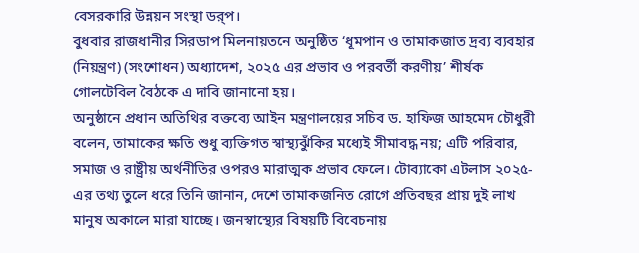বেসরকারি উন্নয়ন সংস্থা ডব়্প।
বুধবার রাজধানীর সিরডাপ মিলনায়তনে অনুষ্ঠিত ‘ধূমপান ও তামাকজাত দ্রব্য ব্যবহার (নিয়ন্ত্রণ) (সংশোধন) অধ্যাদেশ, ২০২৫ এর প্রভাব ও পরবর্তী করণীয়’ শীর্ষক গোলটেবিল বৈঠকে এ দাবি জানানো হয়।
অনুষ্ঠানে প্রধান অতিথির বক্তব্যে আইন মন্ত্রণালয়ের সচিব ড. হাফিজ আহমেদ চৌধুরী বলেন, তামাকের ক্ষতি শুধু ব্যক্তিগত স্বাস্থ্যঝুঁকির মধ্যেই সীমাবদ্ধ নয়; এটি পরিবার, সমাজ ও রাষ্ট্রীয় অর্থনীতির ওপরও মারাত্মক প্রভাব ফেলে। টোব্যাকো এটলাস ২০২৫-এর তথ্য তুলে ধরে তিনি জানান, দেশে তামাকজনিত রোগে প্রতিবছর প্রায় দুই লাখ মানুষ অকালে মারা যাচ্ছে। জনস্বাস্থ্যের বিষয়টি বিবেচনায়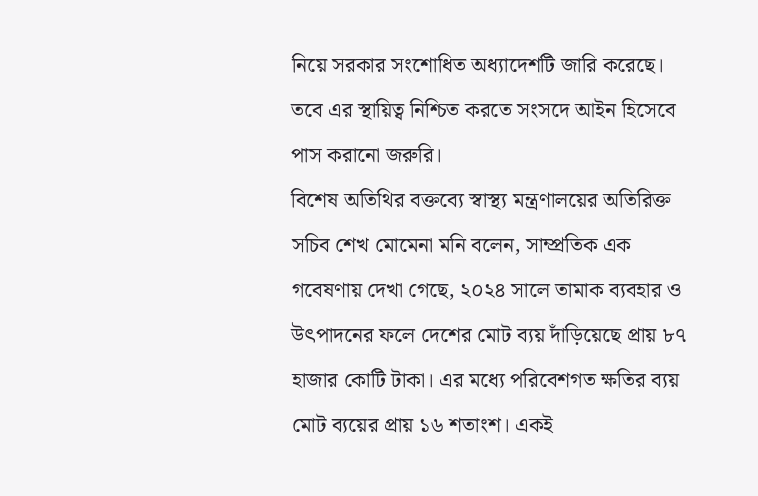নিয়ে সরকার সংশোধিত অধ্যাদেশটি জারি করেছে। তবে এর স্থায়িত্ব নিশ্চিত করতে সংসদে আইন হিসেবে পাস করানো জরুরি।
বিশেষ অতিথির বক্তব্যে স্বাস্থ্য মন্ত্রণালয়ের অতিরিক্ত সচিব শেখ মোমেনা মনি বলেন, সাম্প্রতিক এক গবেষণায় দেখা গেছে, ২০২৪ সালে তামাক ব্যবহার ও উৎপাদনের ফলে দেশের মোট ব্যয় দাঁড়িয়েছে প্রায় ৮৭ হাজার কোটি টাকা। এর মধ্যে পরিবেশগত ক্ষতির ব্যয় মোট ব্যয়ের প্রায় ১৬ শতাংশ। একই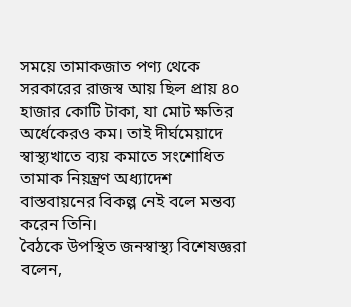সময়ে তামাকজাত পণ্য থেকে সরকারের রাজস্ব আয় ছিল প্রায় ৪০ হাজার কোটি টাকা, যা মোট ক্ষতির অর্ধেকেরও কম। তাই দীর্ঘমেয়াদে স্বাস্থ্যখাতে ব্যয় কমাতে সংশোধিত তামাক নিয়ন্ত্রণ অধ্যাদেশ বাস্তবায়নের বিকল্প নেই বলে মন্তব্য করেন তিনি।
বৈঠকে উপস্থিত জনস্বাস্থ্য বিশেষজ্ঞরা বলেন,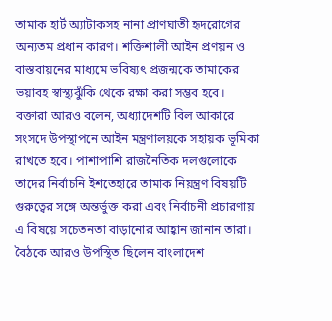তামাক হার্ট অ্যাটাকসহ নানা প্রাণঘাতী হৃদরোগের অন্যতম প্রধান কারণ। শক্তিশালী আইন প্রণয়ন ও বাস্তবায়নের মাধ্যমে ভবিষ্যৎ প্রজন্মকে তামাকের ভয়াবহ স্বাস্থ্যঝুঁকি থেকে রক্ষা করা সম্ভব হবে।
বক্তারা আরও বলেন, অধ্যাদেশটি বিল আকারে সংসদে উপস্থাপনে আইন মন্ত্রণালয়কে সহায়ক ভূমিকা রাখতে হবে। পাশাপাশি রাজনৈতিক দলগুলোকে তাদের নির্বাচনি ইশতেহারে তামাক নিয়ন্ত্রণ বিষয়টি গুরুত্বের সঙ্গে অন্তর্ভুক্ত করা এবং নির্বাচনী প্রচারণায় এ বিষয়ে সচেতনতা বাড়ানোর আহ্বান জানান তারা।
বৈঠকে আরও উপস্থিত ছিলেন বাংলাদেশ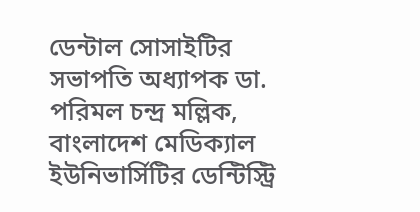ডেন্টাল সোসাইটির সভাপতি অধ্যাপক ডা. পরিমল চন্দ্র মল্লিক, বাংলাদেশ মেডিক্যাল ইউনিভার্সিটির ডেন্টিস্ট্রি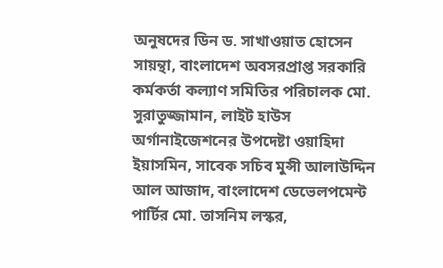অনুষদের ডিন ড. সাখাওয়াত হোসেন সায়ন্থা, বাংলাদেশ অবসরপ্রাপ্ত সরকারি কর্মকর্তা কল্যাণ সমিতির পরিচালক মো. সুরাতুজ্জামান, লাইট হাউস অর্গানাইজেশনের উপদেষ্টা ওয়াহিদা ইয়াসমিন, সাবেক সচিব মুন্সী আলাউদ্দিন আল আজাদ, বাংলাদেশ ডেভেলপমেন্ট পার্টির মো. তাসনিম লস্কর,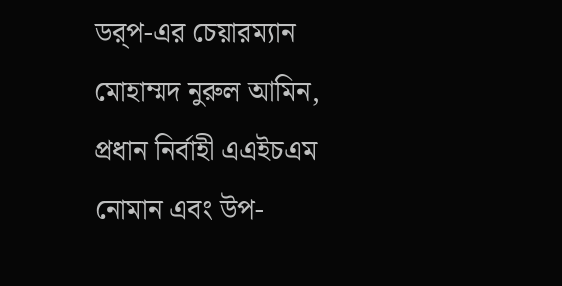ডব়্প-এর চেয়ারম্যান মোহাম্মদ নুরুল আমিন, প্রধান নির্বাহী এএইচএম নোমান এবং উপ-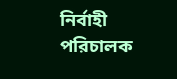নির্বাহী পরিচালক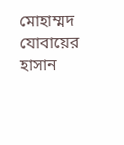মোহাম্মদ যোবায়ের হাসান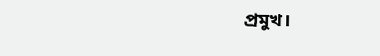প্রমুখ।